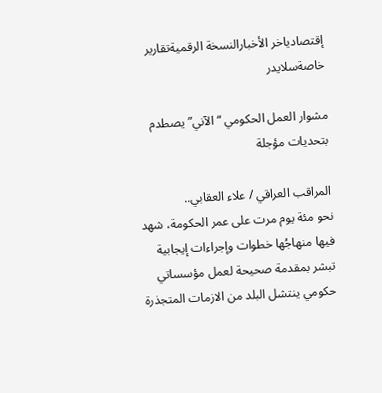إقتصادياخر الأخبارالنسخة الرقميةتقارير خاصةسلايدر

مشوار العمل الحكومي “الآني” يصطدم بتحديات مؤجلة

المراقب العراقي / علاء العقابي..
نحو مئة يوم مرت على عمر الحكومة، شهد فيها منهاجُها خطوات وإجراءات إيجابية تبشر بمقدمة صحيحة لعمل مؤسساتي حكومي ينتشل البلد من الازمات المتجذرة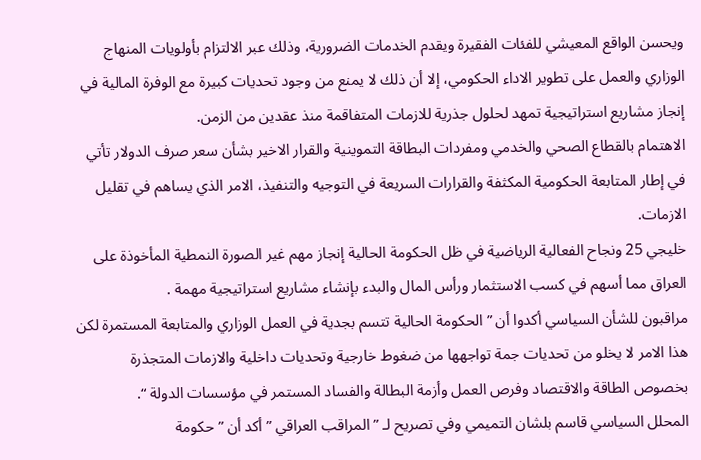ويحسن الواقع المعيشي للفئات الفقيرة ويقدم الخدمات الضرورية، وذلك عبر الالتزام بأولويات المنهاج الوزاري والعمل على تطوير الاداء الحكومي، إلا أن ذلك لا يمنع من وجود تحديات كبيرة مع الوفرة المالية في إنجاز مشاريع استراتيجية تمهد لحلول جذرية للازمات المتفاقمة منذ عقدين من الزمن.
الاهتمام بالقطاع الصحي والخدمي ومفردات البطاقة التموينية والقرار الاخير بشأن سعر صرف الدولار تأتي في إطار المتابعة الحكومية المكثفة والقرارات السريعة في التوجيه والتنفيذ، الامر الذي يساهم في تقليل الازمات.
خليجي 25 ونجاح الفعالية الرياضية في ظل الحكومة الحالية إنجاز مهم غير الصورة النمطية المأخوذة على العراق مما أسهم في كسب الاستثمار ورأس المال والبدء بإنشاء مشاريع استراتيجية مهمة .
مراقبون للشأن السياسي أكدوا أن ” الحكومة الحالية تتسم بجدية في العمل الوزاري والمتابعة المستمرة لكن هذا الامر لا يخلو من تحديات جمة تواجهها من ضغوط خارجية وتحديات داخلية والازمات المتجذرة بخصوص الطاقة والاقتصاد وفرص العمل وأزمة البطالة والفساد المستمر في مؤسسات الدولة “.
المحلل السياسي قاسم بلشان التميمي وفي تصريح لـ ” المراقب العراقي ” أكد أن ” حكومة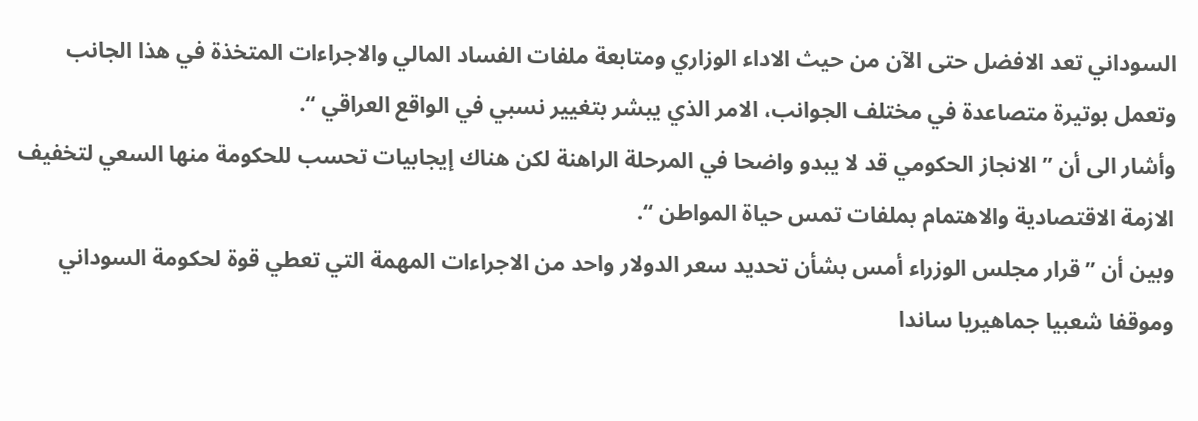السوداني تعد الافضل حتى الآن من حيث الاداء الوزاري ومتابعة ملفات الفساد المالي والاجراءات المتخذة في هذا الجانب وتعمل بوتيرة متصاعدة في مختلف الجوانب، الامر الذي يبشر بتغيير نسبي في الواقع العراقي “.
وأشار الى أن ” الانجاز الحكومي قد لا يبدو واضحا في المرحلة الراهنة لكن هناك إيجابيات تحسب للحكومة منها السعي لتخفيف الازمة الاقتصادية والاهتمام بملفات تمس حياة المواطن “.
وبين أن ” قرار مجلس الوزراء أمس بشأن تحديد سعر الدولار واحد من الاجراءات المهمة التي تعطي قوة لحكومة السوداني وموقفا شعبيا جماهيريا ساندا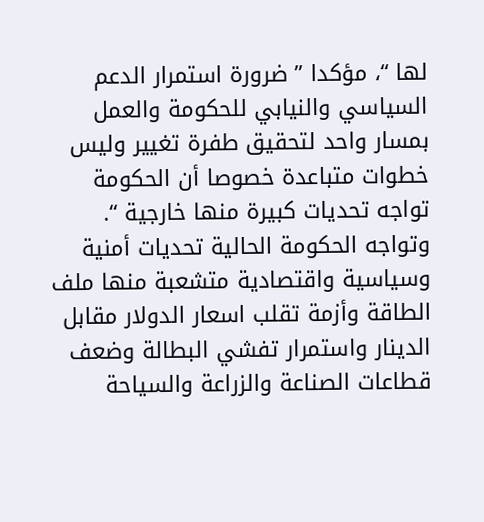لها “، مؤكدا ” ضرورة استمرار الدعم السياسي والنيابي للحكومة والعمل بمسار واحد لتحقيق طفرة تغيير وليس خطوات متباعدة خصوصا أن الحكومة تواجه تحديات كبيرة منها خارجية “.
وتواجه الحكومة الحالية تحديات أمنية وسياسية واقتصادية متشعبة منها ملف الطاقة وأزمة تقلب اسعار الدولار مقابل الدينار واستمرار تفشي البطالة وضعف قطاعات الصناعة والزراعة والسياحة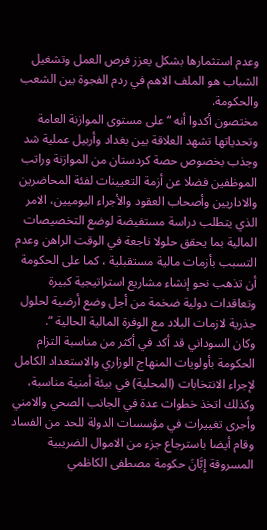وعدم استثمارها بشكل يعزز فرص العمل وتشغيل الشباب هو الملف الاهم في ردم الفجوة بين الشعب والحكومة.
مختصون أكدوا أنه “على مستوى الموازنة العامة وتحدياتها تشهد العلاقة بين بغداد وأربيل عملية شد وجذب بخصوص حصة كردستان من الموازنة وراتب الموظفين فضلا عن أزمة التعيينات لفئة المحاضرين والاداريين وأصحاب العقود والأجراء اليوميين، الامر الذي يتطلب دراسة مستفيضة لوضع التخصيصات المالية بما يحقق حلولا ناجعة في الوقت الراهن وعدم التسبب بأزمات مالية مستقبلية ، كما على الحكومة أن تذهب نحو إنشاء مشاريع استراتيجية كبيرة وتعاقدات دولية ضخمة من أجل وضع أرضية لحلول جذرية لازمات البلاد مع الوفرة المالية الحالية “.
وكان السوداني قد أكد في أكثر من مناسبة التزام الحكومة بأولويات المنهاج الوزاري والاستعداد الكامل لإجراء الانتخابات (المحلية) في بيئة أمنية مناسبة، وكذلك اتخذ خطوات عدة في الجانب الصحي والامني وأجرى تغييرات في مؤسسات الدولة للحد من الفساد وقام أيضا باسترجاع جزء من الاموال الضريبية المسروقة إِبَّانَ حكومة مصطفى الكاظمي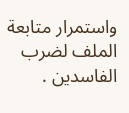واستمرار متابعة الملف لضرب الفاسدين .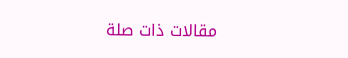مقالات ذات صلة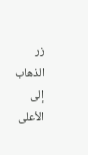زر الذهاب إلى الأعلى